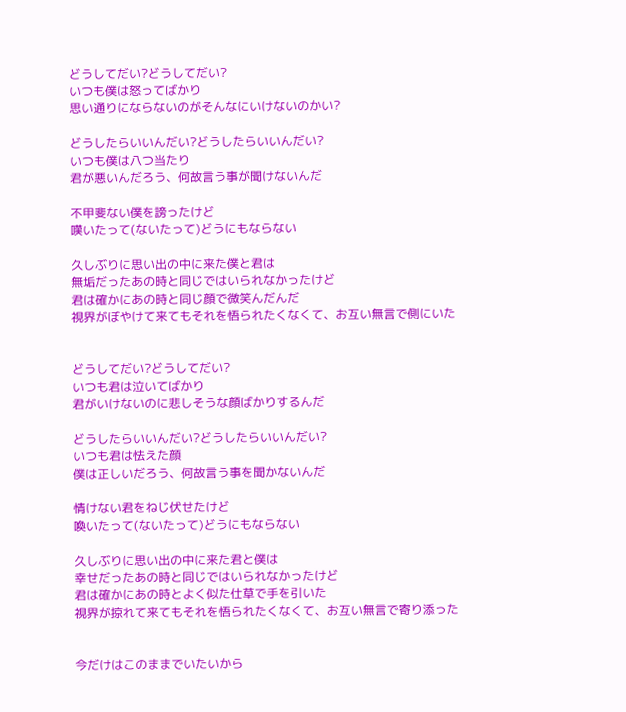どうしてだい?どうしてだい?
いつも僕は怒ってばかり
思い通りにならないのがそんなにいけないのかい?

どうしたらいいんだい?どうしたらいいんだい?
いつも僕は八つ当たり
君が悪いんだろう、何故言う事が聞けないんだ

不甲斐ない僕を謗ったけど
嘆いたって(ないたって)どうにもならない

久しぶりに思い出の中に来た僕と君は
無垢だったあの時と同じではいられなかったけど
君は確かにあの時と同じ顔で微笑んだんだ
視界がぼやけて来てもそれを悟られたくなくて、お互い無言で側にいた


どうしてだい?どうしてだい?
いつも君は泣いてばかり
君がいけないのに悲しそうな顔ばかりするんだ

どうしたらいいんだい?どうしたらいいんだい?
いつも君は怯えた顔
僕は正しいだろう、何故言う事を聞かないんだ

情けない君をねじ伏せたけど
喚いたって(ないたって)どうにもならない

久しぶりに思い出の中に来た君と僕は
幸せだったあの時と同じではいられなかったけど
君は確かにあの時とよく似た仕草で手を引いた
視界が掠れて来てもそれを悟られたくなくて、お互い無言で寄り添った


今だけはこのままでいたいから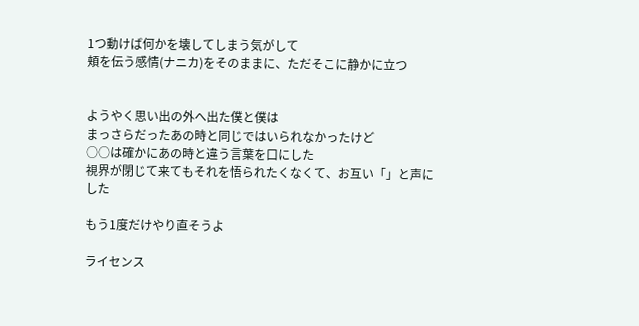1つ動けば何かを壊してしまう気がして
頬を伝う感情(ナニカ)をそのままに、ただそこに静かに立つ


ようやく思い出の外へ出た僕と僕は
まっさらだったあの時と同じではいられなかったけど
○○は確かにあの時と違う言葉を口にした
視界が閉じて来てもそれを悟られたくなくて、お互い「」と声にした

もう1度だけやり直そうよ

ライセンス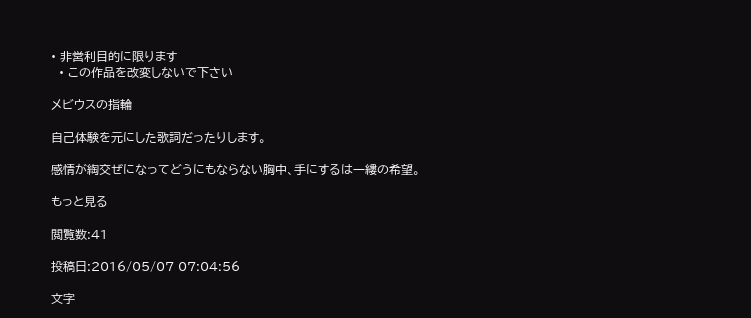• 非営利目的に限ります
  • この作品を改変しないで下さい

メビウスの指輪

自己体験を元にした歌詞だったりします。

感情が綯交ぜになってどうにもならない胸中、手にするは一縷の希望。

もっと見る

閲覧数:41

投稿日:2016/05/07 07:04:56

文字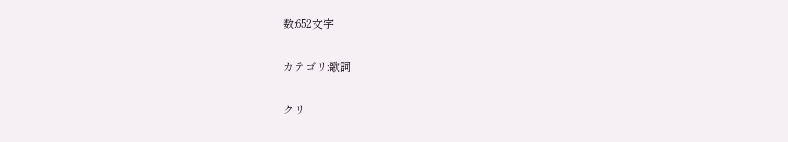数:652文字

カテゴリ:歌詞

クリ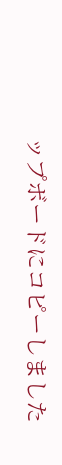ップボードにコピーしました